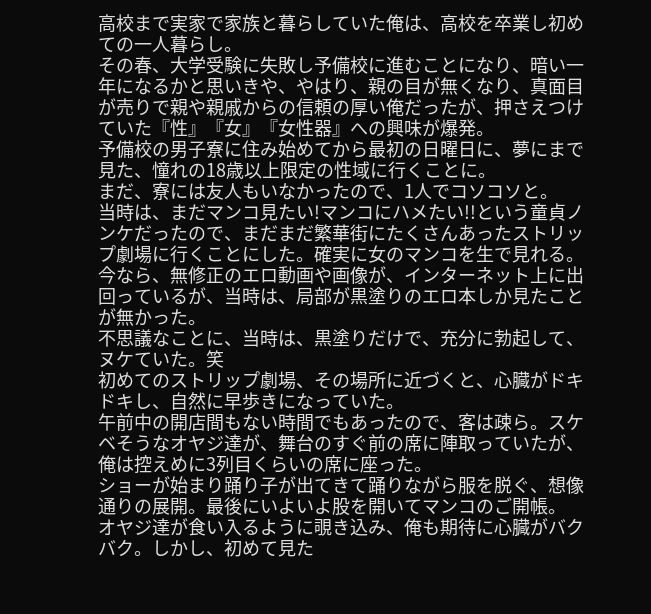高校まで実家で家族と暮らしていた俺は、高校を卒業し初めての一人暮らし。
その春、大学受験に失敗し予備校に進むことになり、暗い一年になるかと思いきや、やはり、親の目が無くなり、真面目が売りで親や親戚からの信頼の厚い俺だったが、押さえつけていた『性』『女』『女性器』への興味が爆発。
予備校の男子寮に住み始めてから最初の日曜日に、夢にまで見た、憧れの18歳以上限定の性域に行くことに。
まだ、寮には友人もいなかったので、1人でコソコソと。
当時は、まだマンコ見たい!マンコにハメたい!!という童貞ノンケだったので、まだまだ繁華街にたくさんあったストリップ劇場に行くことにした。確実に女のマンコを生で見れる。
今なら、無修正のエロ動画や画像が、インターネット上に出回っているが、当時は、局部が黒塗りのエロ本しか見たことが無かった。
不思議なことに、当時は、黒塗りだけで、充分に勃起して、ヌケていた。笑
初めてのストリップ劇場、その場所に近づくと、心臓がドキドキし、自然に早歩きになっていた。
午前中の開店間もない時間でもあったので、客は疎ら。スケベそうなオヤジ達が、舞台のすぐ前の席に陣取っていたが、俺は控えめに3列目くらいの席に座った。
ショーが始まり踊り子が出てきて踊りながら服を脱ぐ、想像通りの展開。最後にいよいよ股を開いてマンコのご開帳。
オヤジ達が食い入るように覗き込み、俺も期待に心臓がバクバク。しかし、初めて見た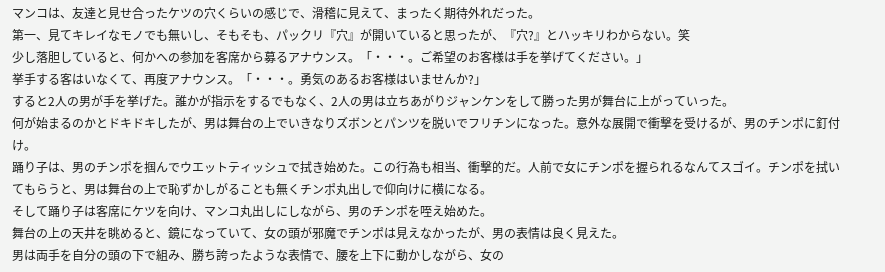マンコは、友達と見せ合ったケツの穴くらいの感じで、滑稽に見えて、まったく期待外れだった。
第一、見てキレイなモノでも無いし、そもそも、パックリ『穴』が開いていると思ったが、『穴?』とハッキリわからない。笑
少し落胆していると、何かへの参加を客席から募るアナウンス。「・・・。ご希望のお客様は手を挙げてください。」
挙手する客はいなくて、再度アナウンス。「・・・。勇気のあるお客様はいませんか?」
すると2人の男が手を挙げた。誰かが指示をするでもなく、2人の男は立ちあがりジャンケンをして勝った男が舞台に上がっていった。
何が始まるのかとドキドキしたが、男は舞台の上でいきなりズボンとパンツを脱いでフリチンになった。意外な展開で衝撃を受けるが、男のチンポに釘付け。
踊り子は、男のチンポを掴んでウエットティッシュで拭き始めた。この行為も相当、衝撃的だ。人前で女にチンポを握られるなんてスゴイ。チンポを拭いてもらうと、男は舞台の上で恥ずかしがることも無くチンポ丸出しで仰向けに横になる。
そして踊り子は客席にケツを向け、マンコ丸出しにしながら、男のチンポを咥え始めた。
舞台の上の天井を眺めると、鏡になっていて、女の頭が邪魔でチンポは見えなかったが、男の表情は良く見えた。
男は両手を自分の頭の下で組み、勝ち誇ったような表情で、腰を上下に動かしながら、女の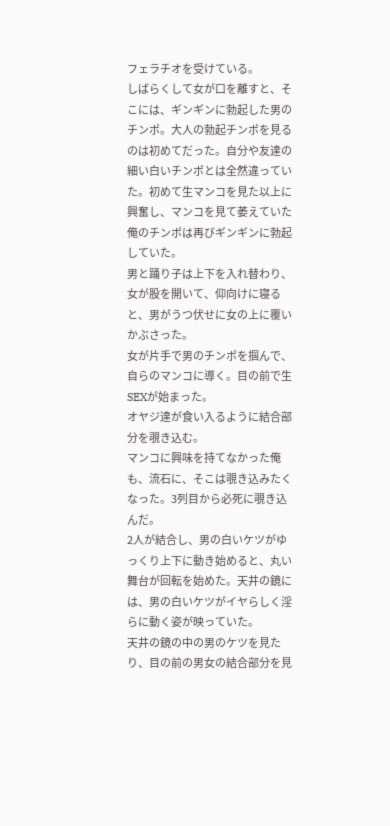フェラチオを受けている。
しばらくして女が口を離すと、そこには、ギンギンに勃起した男のチンポ。大人の勃起チンポを見るのは初めてだった。自分や友達の細い白いチンポとは全然違っていた。初めて生マンコを見た以上に興奮し、マンコを見て萎えていた俺のチンポは再びギンギンに勃起していた。
男と踊り子は上下を入れ替わり、女が股を開いて、仰向けに寝ると、男がうつ伏せに女の上に覆いかぶさった。
女が片手で男のチンポを掴んで、自らのマンコに導く。目の前で生SEXが始まった。
オヤジ達が食い入るように結合部分を覗き込む。
マンコに興味を持てなかった俺も、流石に、そこは覗き込みたくなった。3列目から必死に覗き込んだ。
2人が結合し、男の白いケツがゆっくり上下に動き始めると、丸い舞台が回転を始めた。天井の鏡には、男の白いケツがイヤらしく淫らに動く姿が映っていた。
天井の鏡の中の男のケツを見たり、目の前の男女の結合部分を見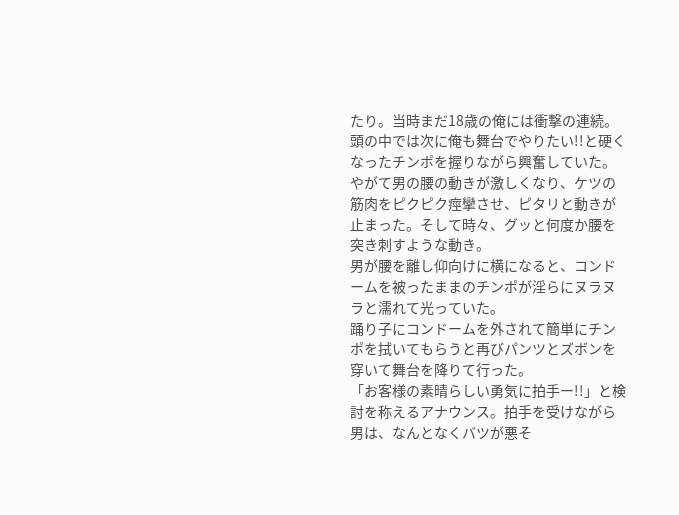たり。当時まだ18歳の俺には衝撃の連続。頭の中では次に俺も舞台でやりたい!!と硬くなったチンポを握りながら興奮していた。
やがて男の腰の動きが激しくなり、ケツの筋肉をピクピク痙攣させ、ピタリと動きが止まった。そして時々、グッと何度か腰を突き刺すような動き。
男が腰を離し仰向けに横になると、コンドームを被ったままのチンポが淫らにヌラヌラと濡れて光っていた。
踊り子にコンドームを外されて簡単にチンポを拭いてもらうと再びパンツとズボンを穿いて舞台を降りて行った。
「お客様の素晴らしい勇気に拍手ー!!」と検討を称えるアナウンス。拍手を受けながら男は、なんとなくバツが悪そ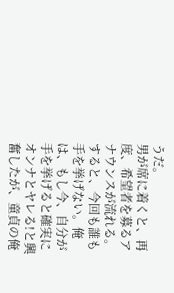うだ。
男が席に着くと、再度、希望者を募るアナウンスが流れる。すると、今回も誰も手を挙げない。俺は、もし今、自分が手を挙げると確実にオンナとヤレる!と興奮したが、童貞の俺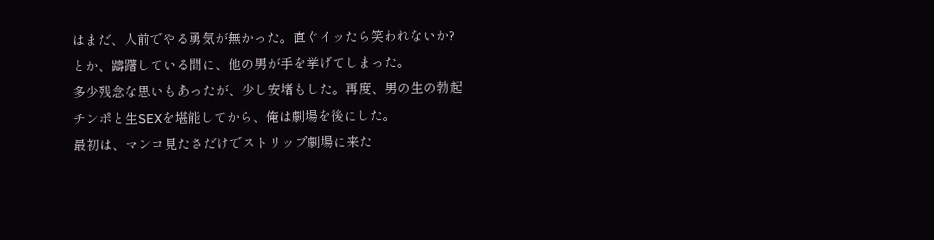はまだ、人前でやる勇気が無かった。直ぐイッたら笑われないか?とか、躊躇している間に、他の男が手を挙げてしまった。
多少残念な思いもあったが、少し安堵もした。再度、男の生の勃起チンポと生SEXを堪能してから、俺は劇場を後にした。
最初は、マンコ見たさだけでストリップ劇場に来た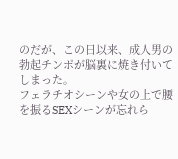のだが、この日以来、成人男の勃起チンポが脳裏に焼き付いてしまった。
フェラチオシーンや女の上で腰を振るSEXシーンが忘れら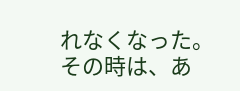れなくなった。
その時は、あ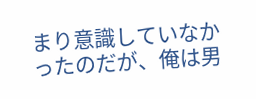まり意識していなかったのだが、俺は男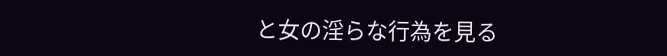と女の淫らな行為を見る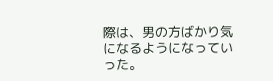際は、男の方ばかり気になるようになっていった。